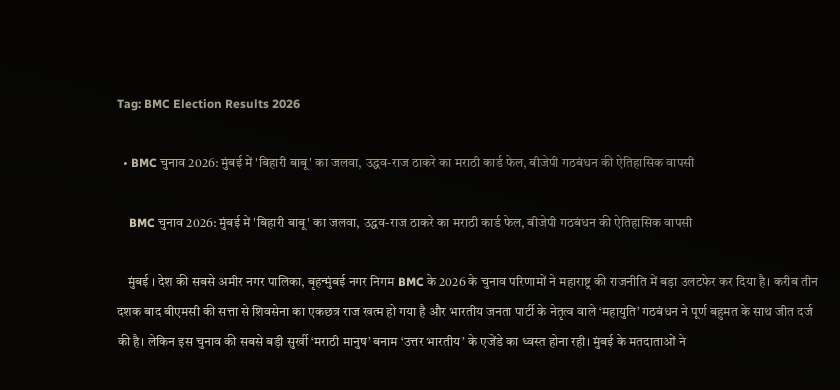Tag: BMC Election Results 2026

  • BMC चुनाव 2026: मुंबई में 'बिहारी बाबू' का जलवा, उद्धव-राज ठाकरे का मराठी कार्ड फेल, बीजेपी गठबंधन की ऐतिहासिक वापसी

    BMC चुनाव 2026: मुंबई में 'बिहारी बाबू' का जलवा, उद्धव-राज ठाकरे का मराठी कार्ड फेल, बीजेपी गठबंधन की ऐतिहासिक वापसी

    मुंबई । देश की सबसे अमीर नगर पालिका, बृहन्मुंबई नगर निगम BMC के 2026 के चुनाव परिणामों ने महाराष्ट्र की राजनीति में बड़ा उलटफेर कर दिया है। करीब तीन दशक बाद बीएमसी की सत्ता से शिवसेना का एकछत्र राज खत्म हो गया है और भारतीय जनता पार्टी के नेतृत्व वाले ‘महायुति’ गठबंधन ने पूर्ण बहुमत के साथ जीत दर्ज की है। लेकिन इस चुनाव की सबसे बड़ी सुर्खी ‘मराठी मानुष’ बनाम ‘उत्तर भारतीय’ के एजेंडे का ध्वस्त होना रही। मुंबई के मतदाताओं ने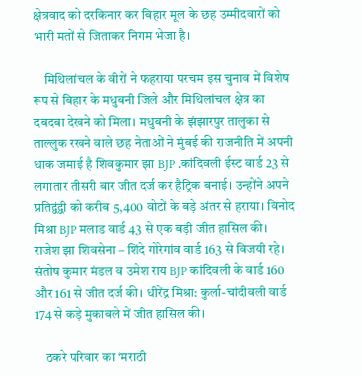क्षेत्रवाद को दरकिनार कर बिहार मूल के छह उम्मीदवारों को भारी मतों से जिताकर निगम भेजा है।

    मिथिलांचल के वीरों ने फहराया परचम इस चुनाव में विशेष रूप से बिहार के मधुबनी जिले और मिथिलांचल क्षेत्र का दबदबा देखने को मिला। मधुबनी के झंझारपुर तालुका से ताल्लुक रखने वाले छह नेताओं ने मुंबई की राजनीति में अपनी धाक जमाई है शिवकुमार झा BJP .कांदिवली ईस्ट वार्ड 23 से लगातार तीसरी बार जीत दर्ज कर हैट्रिक बनाई। उन्होंने अपने प्रतिद्वंद्वी को करीब 5,400 वोटों के बड़े अंतर से हराया। विनोद मिश्रा BJP मलाड वार्ड 43 से एक बड़ी जीत हासिल की। राजेश झा शिवसेना – शिंदे गोरेगांव वार्ड 163 से विजयी रहे। संतोष कुमार मंडल व उमेश राय BJP कांदिवली के वार्ड 160 और 161 से जीत दर्ज की। धीरेंद्र मिश्रा: कुर्ला-चांदीवली वार्ड 174 से कड़े मुकाबले में जीत हासिल की।

    ठकरे परिवार का ‘मराठी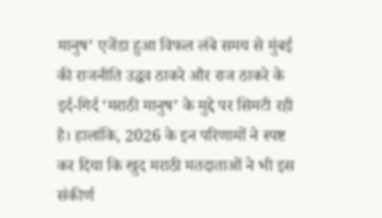मानुष’ एजेंडा हुआ विफल लंबे समय से मुंबई की राजनीति उद्धव ठाकरे और राज ठाकरे के इर्द-गिर्द ‘मराठी मानुष’ के मुद्दे पर सिमटी रही है। हालांकि, 2026 के इन परिणामों ने स्पष्ट कर दिया कि खुद मराठी मतदाताओं ने भी इस संकीर्ण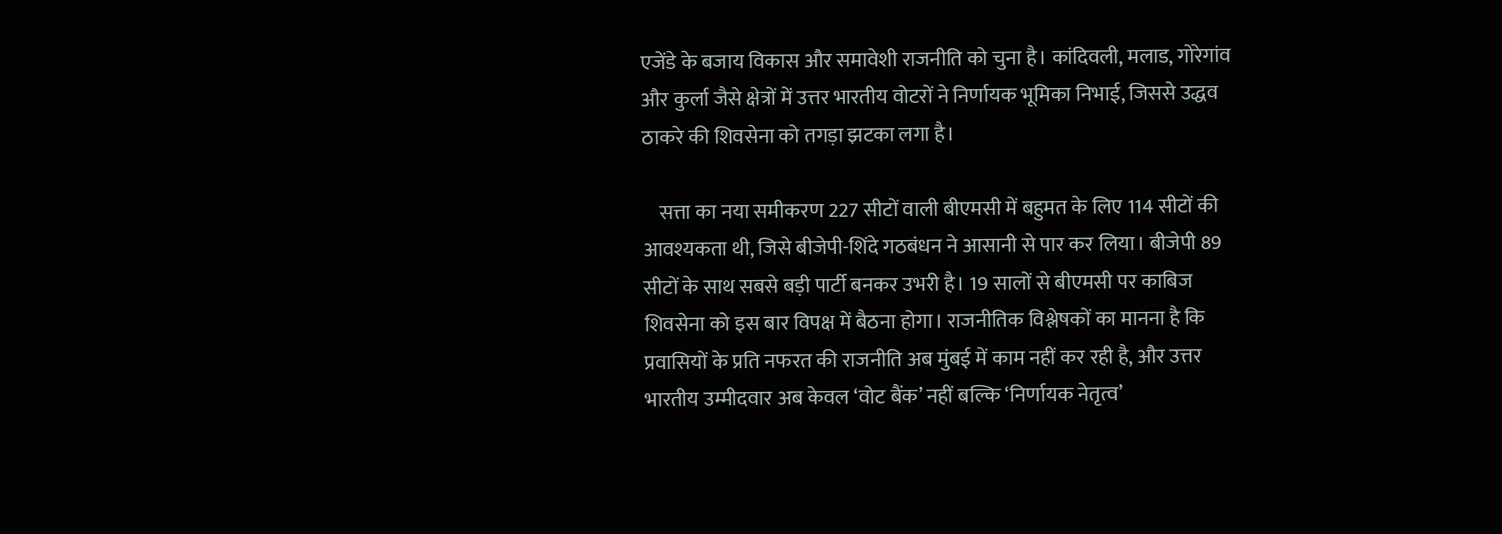एजेंडे के बजाय विकास और समावेशी राजनीति को चुना है। कांदिवली, मलाड, गोरेगांव और कुर्ला जैसे क्षेत्रों में उत्तर भारतीय वोटरों ने निर्णायक भूमिका निभाई, जिससे उद्धव ठाकरे की शिवसेना को तगड़ा झटका लगा है।

    सत्ता का नया समीकरण 227 सीटों वाली बीएमसी में बहुमत के लिए 114 सीटों की आवश्यकता थी, जिसे बीजेपी-शिंदे गठबंधन ने आसानी से पार कर लिया। बीजेपी 89 सीटों के साथ सबसे बड़ी पार्टी बनकर उभरी है। 19 सालों से बीएमसी पर काबिज शिवसेना को इस बार विपक्ष में बैठना होगा। राजनीतिक विश्लेषकों का मानना है कि प्रवासियों के प्रति नफरत की राजनीति अब मुंबई में काम नहीं कर रही है, और उत्तर भारतीय उम्मीदवार अब केवल ‘वोट बैंक’ नहीं बल्कि ‘निर्णायक नेतृत्व’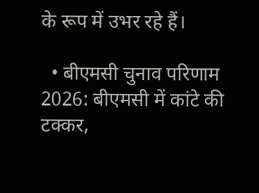के रूप में उभर रहे हैं।

  • बीएमसी चुनाव परिणाम 2026: बीएमसी में कांटे की टक्कर,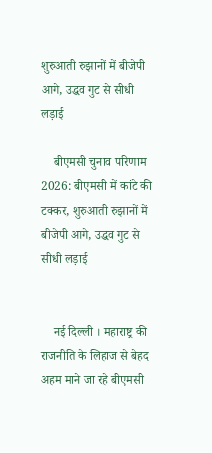शुरुआती रुझानों में बीजेपी आगे, उद्धव गुट से सीधी लड़ाई

    बीएमसी चुनाव परिणाम 2026: बीएमसी में कांटे की टक्कर, शुरुआती रुझानों में बीजेपी आगे, उद्धव गुट से सीधी लड़ाई


    नई दिल्ली । महाराष्ट्र की राजनीति के लिहाज से बेहद अहम माने जा रहे बीएमसी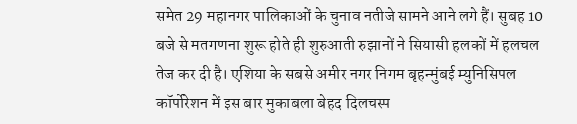समेत 29 महानगर पालिकाओं के चुनाव नतीजे सामने आने लगे हैं। सुबह 10 बजे से मतगणना शुरू होते ही शुरुआती रुझानों ने सियासी हलकों में हलचल तेज कर दी है। एशिया के सबसे अमीर नगर निगम बृहन्मुंबई म्युनिसिपल कॉर्पोरेशन में इस बार मुकाबला बेहद दिलचस्प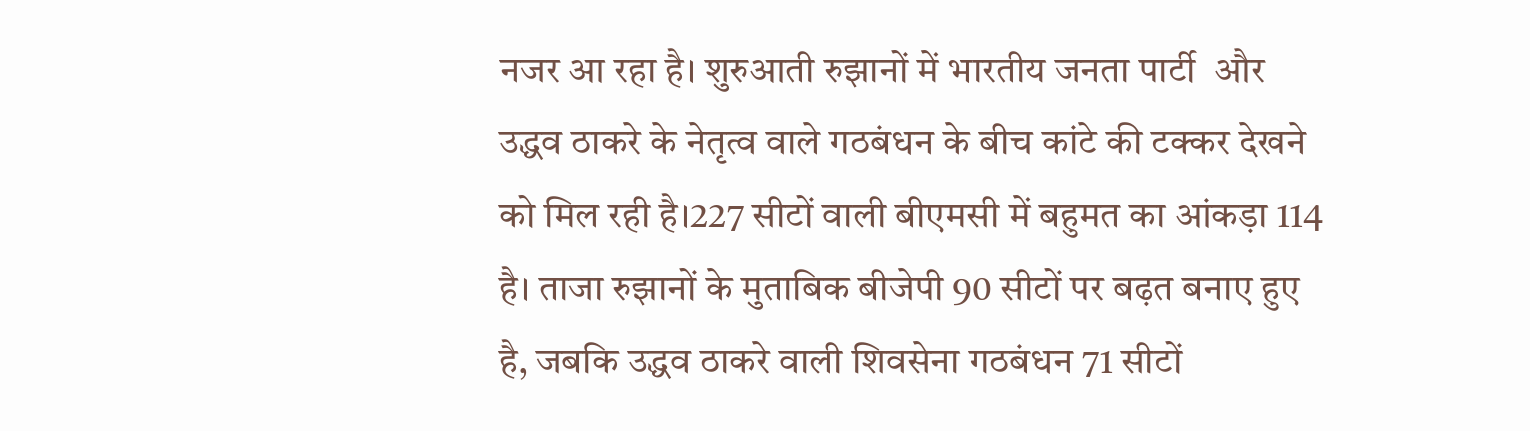नजर आ रहा है। शुरुआती रुझानों में भारतीय जनता पार्टी  और उद्धव ठाकरे के नेतृत्व वाले गठबंधन के बीच कांटे की टक्कर देखने को मिल रही है।227 सीटों वाली बीएमसी में बहुमत का आंकड़ा 114 है। ताजा रुझानों के मुताबिक बीजेपी 90 सीटों पर बढ़त बनाए हुए है, जबकि उद्धव ठाकरे वाली शिवसेना गठबंधन 71 सीटों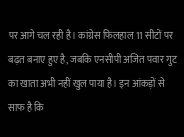पर आगे चल रही है। कांग्रेस फिलहाल 11 सीटों पर बढ़त बनाए हुए है, जबकि एनसीपी अजित पवार गुट का खाता अभी नहीं खुल पाया है। इन आंकड़ों से साफ है कि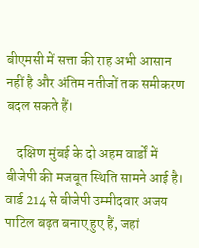बीएमसी में सत्ता की राह अभी आसान नहीं है और अंतिम नतीजों तक समीकरण बदल सकते हैं।

    दक्षिण मुंबई के दो अहम वार्डों में बीजेपी की मजबूत स्थिति सामने आई है। वार्ड 214 से बीजेपी उम्मीदवार अजय पाटिल बढ़त बनाए हुए हैं, जहां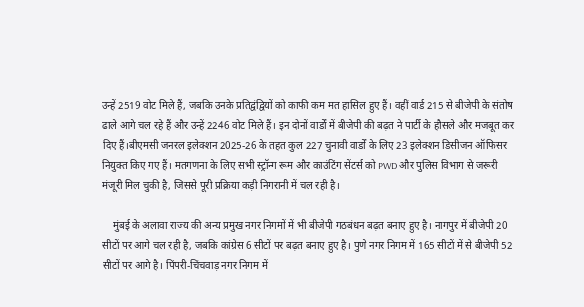उन्हें 2519 वोट मिले हैं, जबकि उनके प्रतिद्वंद्वियों को काफी कम मत हासिल हुए हैं। वहीं वार्ड 215 से बीजेपी के संतोष ढाले आगे चल रहे हैं और उन्हें 2246 वोट मिले हैं। इन दोनों वार्डों में बीजेपी की बढ़त ने पार्टी के हौसले और मजबूत कर दिए हैं।बीएमसी जनरल इलेक्शन 2025-26 के तहत कुल 227 चुनावी वार्डों के लिए 23 इलेक्शन डिसीजन ऑफिसर नियुक्त किए गए हैं। मतगणना के लिए सभी स्ट्रॉन्ग रूम और काउंटिंग सेंटर्स को PWD और पुलिस विभाग से जरूरी मंजूरी मिल चुकी है, जिससे पूरी प्रक्रिया कड़ी निगरानी में चल रही है।

    मुंबई के अलावा राज्य की अन्य प्रमुख नगर निगमों में भी बीजेपी गठबंधन बढ़त बनाए हुए है। नागपुर में बीजेपी 20 सीटों पर आगे चल रही है, जबकि कांग्रेस 6 सीटों पर बढ़त बनाए हुए है। पुणे नगर निगम में 165 सीटों में से बीजेपी 52 सीटों पर आगे है। पिंपरी-चिंचवाड़ नगर निगम में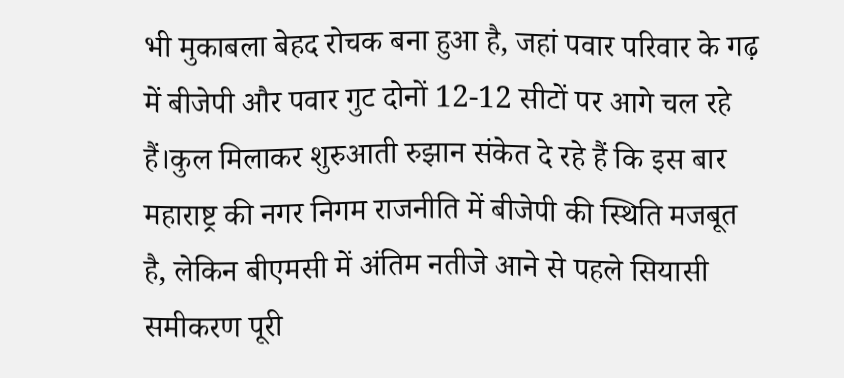भी मुकाबला बेहद रोचक बना हुआ है, जहां पवार परिवार के गढ़ में बीजेपी और पवार गुट दोनों 12-12 सीटों पर आगे चल रहे हैं।कुल मिलाकर शुरुआती रुझान संकेत दे रहे हैं कि इस बार महाराष्ट्र की नगर निगम राजनीति में बीजेपी की स्थिति मजबूत है, लेकिन बीएमसी में अंतिम नतीजे आने से पहले सियासी समीकरण पूरी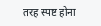तरह स्पष्ट होना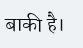बाकी है।